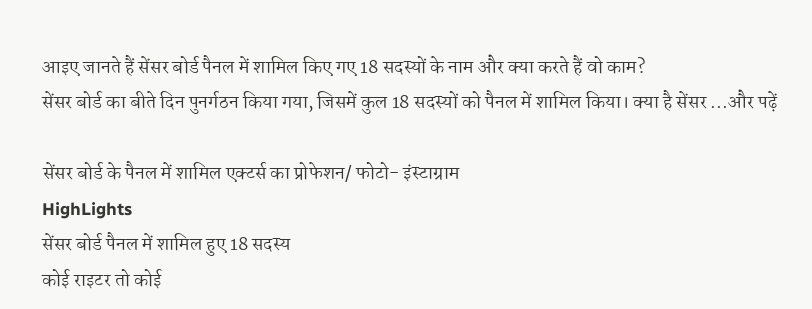आइए जानते हैं सेंसर बोर्ड पैनल में शामिल किए गए 18 सदस्यों के नाम और क्या करते हैं वो काम?
सेंसर बोर्ड का बीते दिन पुनर्गठन किया गया, जिसमें कुल 18 सदस्यों को पैनल में शामिल किया। क्या है सेंसर ...और पढ़ें

सेंसर बोर्ड के पैनल में शामिल एक्टर्स का प्रोफेशन/ फोटो- इंस्टाग्राम
HighLights
सेंसर बोर्ड पैनल में शामिल हुए 18 सदस्य
कोई राइटर तो कोई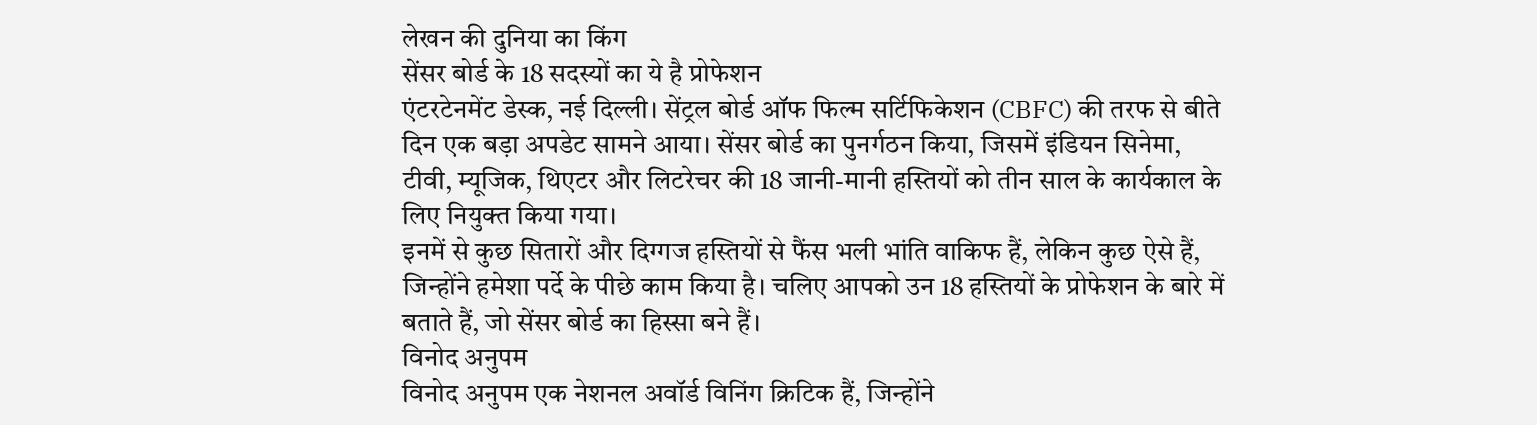लेखन की दुनिया का किंग
सेंसर बोर्ड के 18 सदस्यों का ये है प्रोफेशन
एंटरटेनमेंट डेस्क, नई दिल्ली। सेंट्रल बोर्ड ऑफ फिल्म सर्टिफिकेशन (CBFC) की तरफ से बीते दिन एक बड़ा अपडेट सामने आया। सेंसर बोर्ड का पुनर्गठन किया, जिसमें इंडियन सिनेमा, टीवी, म्यूजिक, थिएटर और लिटरेचर की 18 जानी-मानी हस्तियों को तीन साल के कार्यकाल के लिए नियुक्त किया गया।
इनमें से कुछ सितारों और दिग्गज हस्तियों से फैंस भली भांति वाकिफ हैं, लेकिन कुछ ऐसे हैं, जिन्होंने हमेशा पर्दे के पीछे काम किया है। चलिए आपको उन 18 हस्तियों के प्रोफेशन के बारे में बताते हैं, जो सेंसर बोर्ड का हिस्सा बने हैं।
विनोद अनुपम
विनोद अनुपम एक नेशनल अवॉर्ड विनिंग क्रिटिक हैं, जिन्होंने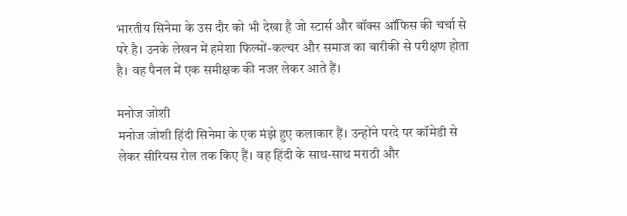भारतीय सिनेमा के उस दौर को भी देखा है जो स्टार्स और बॉक्स ऑफिस की चर्चा से परे है। उनके लेखन में हमेशा फिल्मों-कल्चर और समाज का बारीकी से परीक्षण होता है। वह पैनल में एक समीक्षक की नजर लेकर आते हैं।

मनोज जोशी
मनोज जोशी हिंदी सिनेमा के एक मंझे हुए कलाकार हैं। उन्होंने परदे पर कॉमेडी से लेकर सीरियस रोल तक किए हैं। वह हिंदी के साथ-साथ मराठी और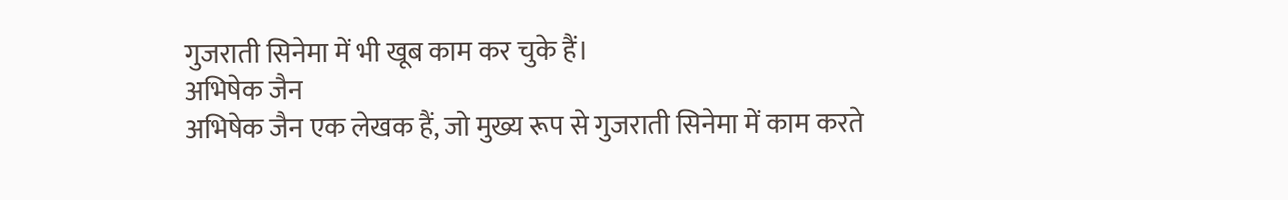गुजराती सिनेमा में भी खूब काम कर चुके हैं।
अभिषेक जैन
अभिषेक जैन एक लेखक हैं, जो मुख्य रूप से गुजराती सिनेमा में काम करते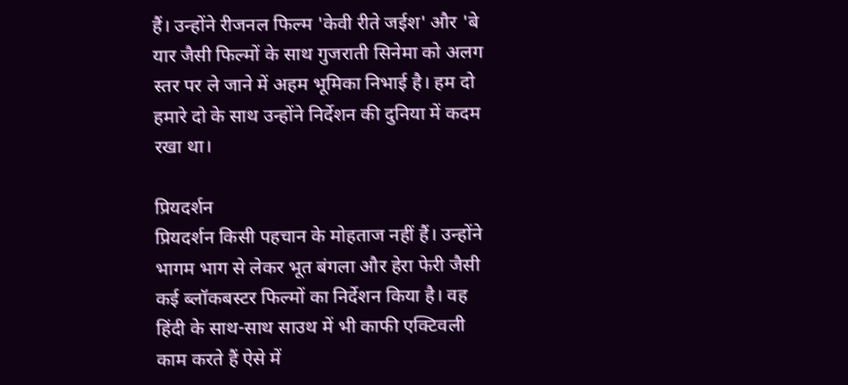हैं। उन्होंने रीजनल फिल्म 'केवी रीते जईश' और 'बे यार जैसी फिल्मों के साथ गुजराती सिनेमा को अलग स्तर पर ले जाने में अहम भूमिका निभाई है। हम दो हमारे दो के साथ उन्होंने निर्देशन की दुनिया में कदम रखा था।

प्रियदर्शन
प्रियदर्शन किसी पहचान के मोहताज नहीं हैं। उन्होंने भागम भाग से लेकर भूत बंगला और हेरा फेरी जैसी कई ब्लॉकबस्टर फिल्मों का निर्देशन किया है। वह हिंदी के साथ-साथ साउथ में भी काफी एक्टिवली काम करते हैं ऐसे में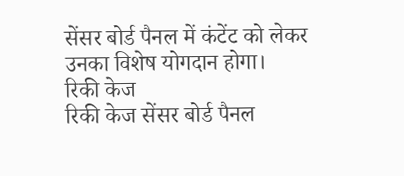सेंसर बोर्ड पैनल में कंटेंट को लेकर उनका विशेष योगदान होगा।
रिकी केज
रिकी केज सेंसर बोर्ड पैनल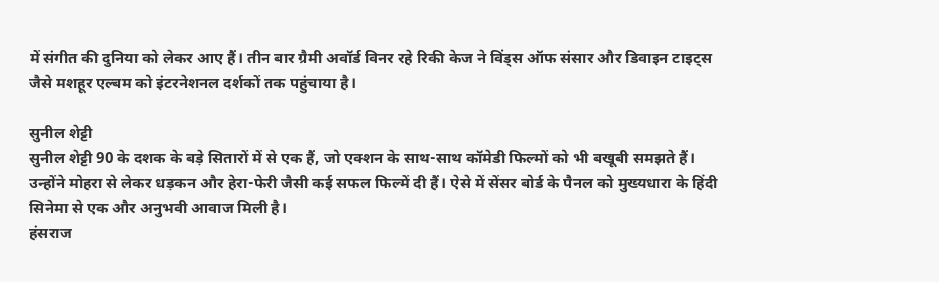में संगीत की दुनिया को लेकर आए हैं। तीन बार ग्रैमी अवॉर्ड विनर रहे रिकी केज ने विंड्स ऑफ संसार और डिवाइन टाइट्स जैसे मशहूर एल्बम को इंटरनेशनल दर्शकों तक पहुंचाया है।

सुनील शेट्टी
सुनील शेट्टी 90 के दशक के बड़े सितारों में से एक हैं, जो एक्शन के साथ-साथ कॉमेडी फिल्मों को भी बखूबी समझते हैं। उन्होंने मोहरा से लेकर धड़कन और हेरा-फेरी जैसी कई सफल फिल्में दी हैं। ऐसे में सेंसर बोर्ड के पैनल को मुख्यधारा के हिंदी सिनेमा से एक और अनुभवी आवाज मिली है।
हंसराज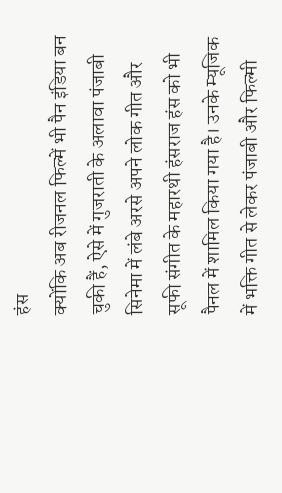हंस
क्योंकि अब रीजनल फिल्में भी पैन इंडिया बन चुकी हैं, ऐसे में गुजराती के अलावा पंजाबी सिनेमा में लंबे अरसे अपने लोक गीत और सूफी संगीत के महारथी हंसराज हंस को भी पैनल में शामिल किया गया है। उनके म्यूजिक में भक्ति गीत से लेकर पंजाबी और फिल्मी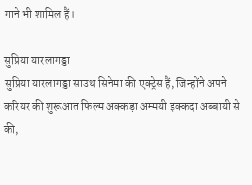गाने भी शामिल हैं।

सुप्रिया यारलागड्डा
सुप्रिया यारलागड्डा साउथ सिनेमा की एक्ट्रेस हैं, जिन्होंने अपने करियर की शुरूआत फिल्म अक्कड़ा अम्मयी इक्कदा अब्बायी से की,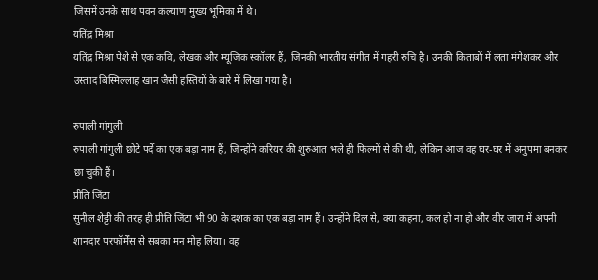जिसमें उनके साथ पवन कल्याण मुख्य भूमिका में थे।
यतिंद्र मिश्रा
यतिंद्र मिश्रा पेशे से एक कवि, लेखक और म्यूजिक स्कॉलर हैं, जिनकी भारतीय संगीत में गहरी रुचि है। उनकी किताबों में लता मंगेशकर और उस्ताद बिस्मिल्लाह खान जैसी हस्तियों के बारे में लिखा गया है।

रुपाली गांगुली
रुपाली गांगुली छोटे पर्दे का एक बड़ा नाम हैं, जिन्होंने करियर की शुरुआत भले ही फिल्मों से की थी, लेकिन आज वह घर-घर में अनुपमा बनकर छा चुकी हैं।
प्रीति जिंटा
सुनील शेट्टी की तरह ही प्रीति जिंटा भी 90 के दशक का एक बड़ा नाम हैं। उन्होंने दिल से, क्या कहना, कल हो ना हो और वीर जारा में अपनी शानदार परफॉर्मेंस से सबका मन मोह लिया। वह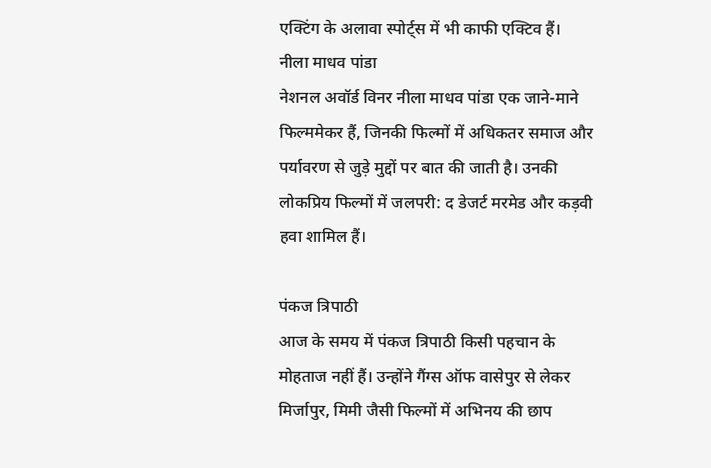एक्टिंग के अलावा स्पोर्ट्स में भी काफी एक्टिव हैं।
नीला माधव पांडा
नेशनल अवॉर्ड विनर नीला माधव पांडा एक जाने-माने फिल्ममेकर हैं, जिनकी फिल्मों में अधिकतर समाज और पर्यावरण से जुड़े मुद्दों पर बात की जाती है। उनकी लोकप्रिय फिल्मों में जलपरी: द डेजर्ट मरमेड और कड़वी हवा शामिल हैं।

पंकज त्रिपाठी
आज के समय में पंकज त्रिपाठी किसी पहचान के मोहताज नहीं हैं। उन्होंने गैंग्स ऑफ वासेपुर से लेकर मिर्जापुर, मिमी जैसी फिल्मों में अभिनय की छाप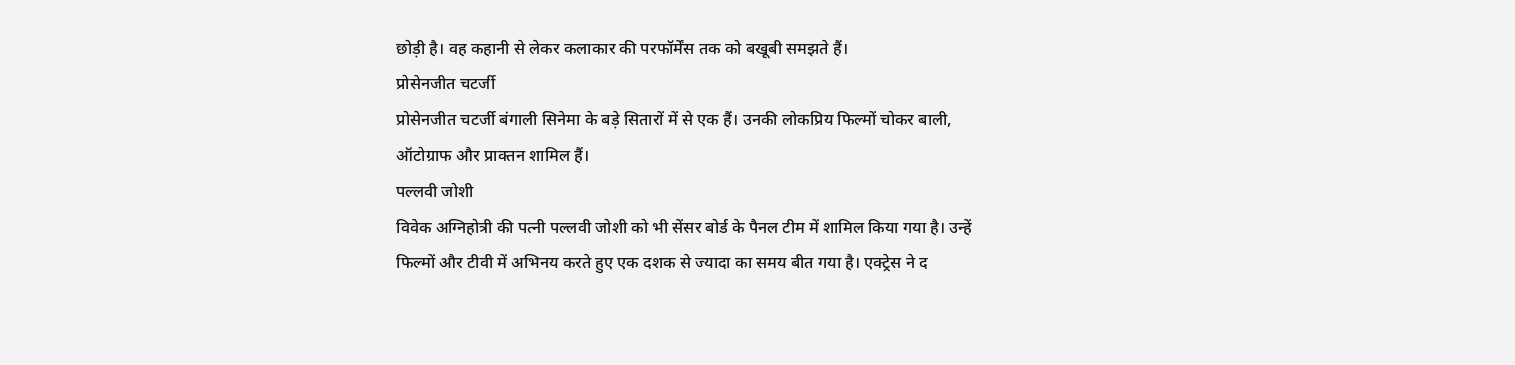छोड़ी है। वह कहानी से लेकर कलाकार की परफॉर्मेंस तक को बखूबी समझते हैं।
प्रोसेनजीत चटर्जी
प्रोसेनजीत चटर्जी बंगाली सिनेमा के बड़े सितारों में से एक हैं। उनकी लोकप्रिय फिल्मों चोकर बाली, ऑटोग्राफ और प्राक्तन शामिल हैं।
पल्लवी जोशी
विवेक अग्निहोत्री की पत्नी पल्लवी जोशी को भी सेंसर बोर्ड के पैनल टीम में शामिल किया गया है। उन्हें फिल्मों और टीवी में अभिनय करते हुए एक दशक से ज्यादा का समय बीत गया है। एक्ट्रेस ने द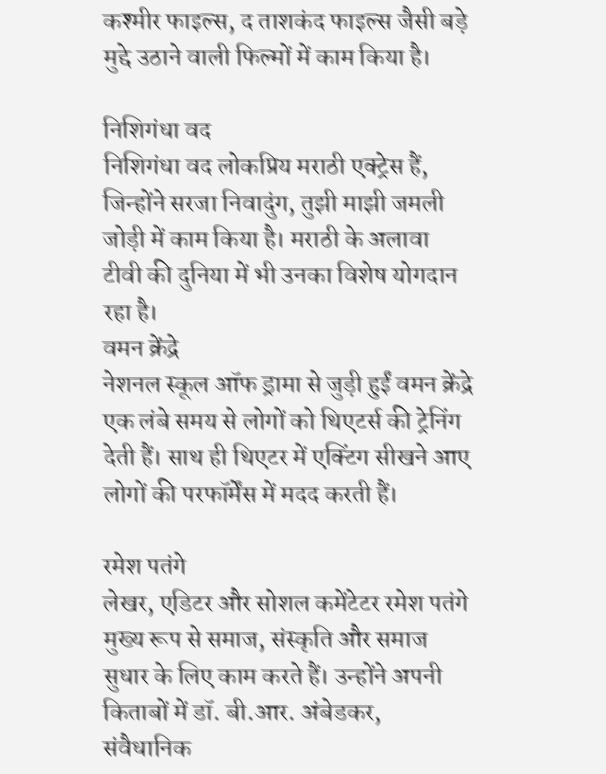कश्मीर फाइल्स, द ताशकंद फाइल्स जैसी बड़े मुद्दे उठाने वाली फिल्मों में काम किया है।

निशिगंधा वद
निशिगंधा वद लोकप्रिय मराठी एक्ट्रेस हैं, जिन्होंने सरजा निवादुंग, तुझी माझी जमली जोड़ी में काम किया है। मराठी के अलावा टीवी की दुनिया में भी उनका विशेष योगदान रहा है।
वमन क्रेंद्रे
नेशनल स्कूल ऑफ ड्रामा से जुड़ी हुईं वमन क्रेंद्रे एक लंबे समय से लोगों को थिएटर्स की ट्रेनिंग देती हैं। साथ ही थिएटर में एक्टिंग सीखने आए लोगों की परफॉर्मेंस में मदद करती हैं।

रमेश पतंगे
लेखर, एडिटर और सोशल कमेंटेटर रमेश पतंगे मुख्य रूप से समाज, संस्कृति और समाज सुधार के लिए काम करते हैं। उन्होंने अपनी किताबों में डॉ. बी.आर. अंबेडकर, संवैधानिक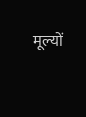मूल्यों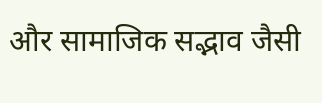और सामाजिक सद्भाव जैसी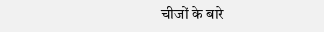चीजों के बारे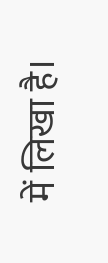में लिखा है।